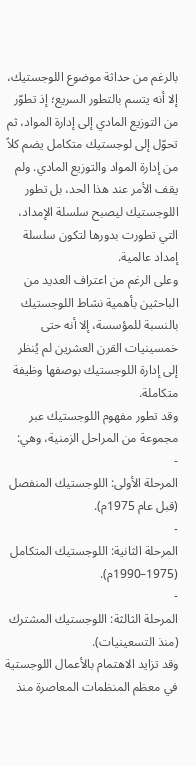بالرغم من حداثة موضوع اللوجستيك، إلا أنه يتسم بالتطور السريع؛ إذ تطوّر من التوزيع المادي إلى إدارة المواد، ثم تحوّل إلى لوجستيك متكامل يضم كلاً من إدارة المواد والتوزيع المادي. ولم يقف الأمر عند هذا الحد، بل تطور اللوجستيك ليصبح سلسلة الإمداد، التي تطورت بدورها لتكون سلسلة إمداد عالمية.
وعلى الرغم من اعتراف العديد من الباحثين بأهمية نشاط اللوجستيك بالنسبة للمؤسسة، إلا أنه حتى خمسينيات القرن العشرين لم يُنظر إلى إدارة اللوجستيك بوصفها وظيفة متكاملة.
وقد تطور مفهوم اللوجستيك عبر مجموعة من المراحل الزمنية، وهي:
-
المرحلة الأولى: اللوجستيك المنفصل (قبل عام 1975م).
-
المرحلة الثانية: اللوجستيك المتكامل (1975–1990م).
-
المرحلة الثالثة: اللوجستيك المشترك (منذ التسعينيات).
وقد تزايد الاهتمام بالأعمال اللوجستية في معظم المنظمات المعاصرة منذ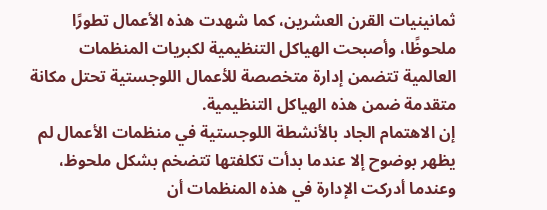ثمانينيات القرن العشرين، كما شهدت هذه الأعمال تطورًا ملحوظًا، وأصبحت الهياكل التنظيمية لكبريات المنظمات العالمية تتضمن إدارة متخصصة للأعمال اللوجستية تحتل مكانة متقدمة ضمن هذه الهياكل التنظيمية.
إن الاهتمام الجاد بالأنشطة اللوجستية في منظمات الأعمال لم يظهر بوضوح إلا عندما بدأت تكلفتها تتضخم بشكل ملحوظ، وعندما أدركت الإدارة في هذه المنظمات أن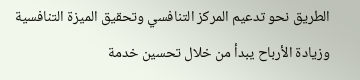الطريق نحو تدعيم المركز التنافسي وتحقيق الميزة التنافسية وزيادة الأرباح يبدأ من خلال تحسين خدمة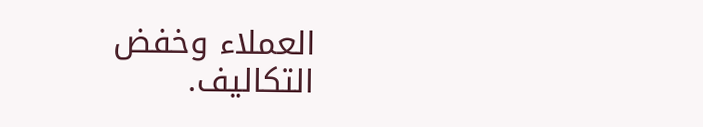العملاء وخفض التكاليف.